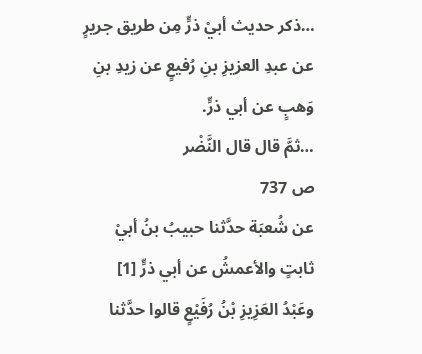…ذكر حديث أبيْ ذرٍّ مِن طريق جريرٍ عن عبدِ العزيزِ بنِ رُفيعٍ عن زيدِ بنِ وَهبٍ عن أبي ذرٍّ.
…ثمَّ قال قال النَّضْر
ص 737
عن شُعبَة حدَّثنا حبيبُ بنُ أبيْ ثابتٍ والأعمشُ عن أبي ذرٍّ [1] وعَبْدُ العَزِيزِ بْنُ رُفَيْعٍ قالوا حدَّثنا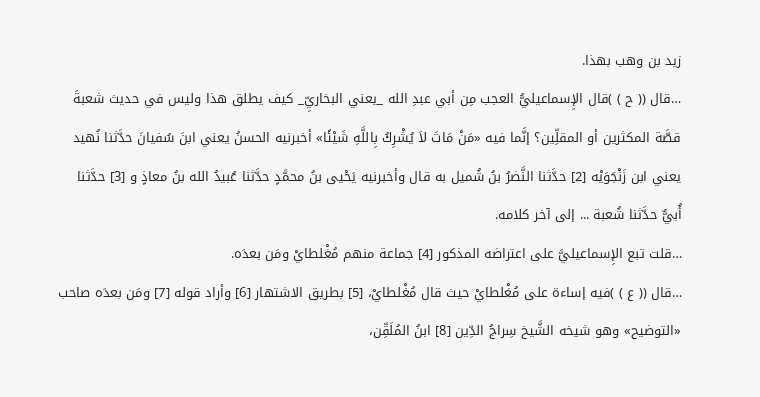زيد بن وهب بهذا.
…قال (( ح ) )قال الإِسماعيليُّ العجب مِن أبي عبدِ الله _يعني البخاريِّ_ كيف يطلق هذا وليس في حديث شعبةَ قصَّة المكثرين أو المقلِّين؟ إنَّما فيه «مَنْ مَاتَ لاَ يُشْرِكُ بِاللَّهِ شَيْئًا» أخبرنيه الحسنُ يعني ابنَ سُفيانَ حدَّثنا نُهيد يعني ابن زَنْجَوَيْه [2] حدَّثنا النَّضرُ بنُ شُميل به قال وأخبرنيه يَحْيى بنُ محمَّدٍ حدَّثنا عُبيدُ الله بنُ معاذٍ و [3] حدَّثنا أُبيٌّ حدَّثنا شُعبة ... إلى آخر كلامه.
…قلت تبع الإِسماعيليَّ على اعتراضه المذكور [4] جماعة منهم مُغْلطايْ ومَن بعدَه.
…قال (( ع ) )فيه إساءة على مُغْلطايْ حيث قال مُغْلطايْ، [5] بطريق الاشتهار [6] وأراد قوله [7] ومَن بعدَه صاحب «التوضيح» وهو شيخه الشَّيخ سِراجُ الدِّين [8] ابنُ المُلَقِّن،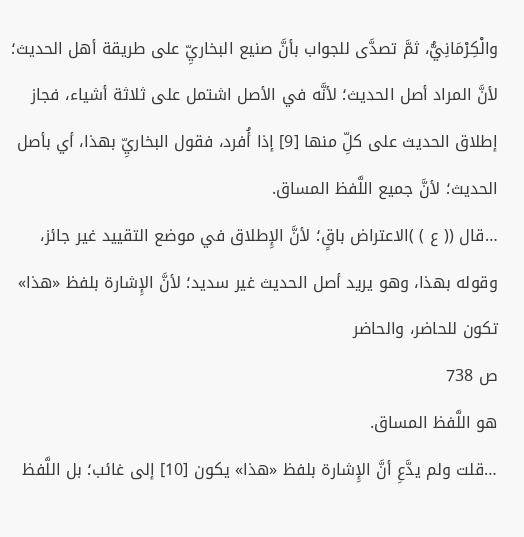والْكِرْمَانِيُّ، ثمَّ تصدَّى للجواب بأنَّ صنيع البخاريِّ على طريقة أهل الحديث؛ لأنَّ المراد أصل الحديث؛ لأنَّه في الأصل اشتمل على ثلاثة أشياء، فجاز إطلاق الحديث على كلِّ منها [9] إذا أُفرد، فقول البخاريِّ بهذا، أي بأصل الحديث؛ لأنَّ جميع اللَّفظ المساق.
…قال (( ع ) )الاعتراض باقٍ؛ لأنَّ الإِطلاق في موضع التقييد غير جائز، وقوله بهذا، وهو يريد أصل الحديث غير سديد؛ لأنَّ الإِشارة بلفظ «هذا» تكون للحاضر، والحاضر
ص 738
هو اللَّفظ المساق.
…قلت ولم يدَّعِ أنَّ الإِشارة بلفظ «هذا» يكون [10] إلى غائب؛ بل اللَّفظ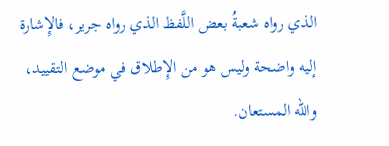الذي رواه شعبةُ بعض اللَّفظ الذي رواه جرير، فالإِشارة إليه واضحة وليس هو من الإِطلاق في موضع التقييد، والله المستعان.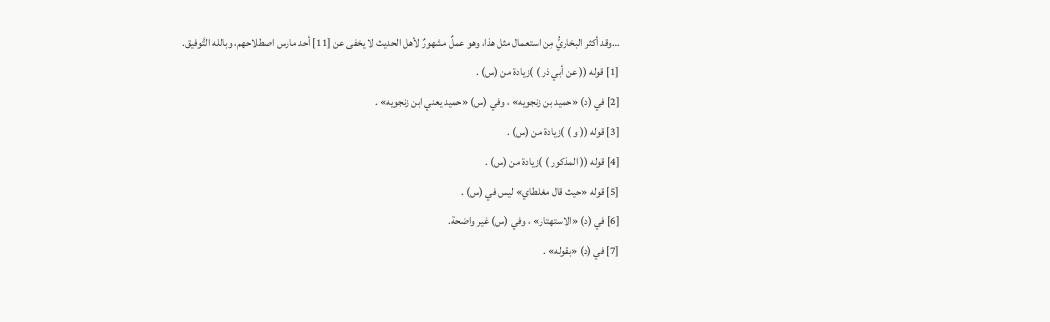…وقد أكثر البخاريُّ مِن استعمال مثل هذا، وهو عملٌ مشهورٌ لأهل الحديث لا يخفى عن [11] أحد مارس اصطلاحهم، وبالله التَّوفيق.
[1] قوله (( عن أبي ذر ) )زيادة من (س) .
[2] في (د) «حميد بن زنجويه» ، وفي (س) «حميد يعني ابن زنجويه» .
[3] قوله (( و ) )زيادة من (س) .
[4] قوله (( المذكور ) )زيادة من (س) .
[5] قوله «حيث قال مغلطاي» ليس في (س) .
[6] في (د) «الاستهتار» ، وفي (س) غير واضحة.
[7] في (د) «بقوله» .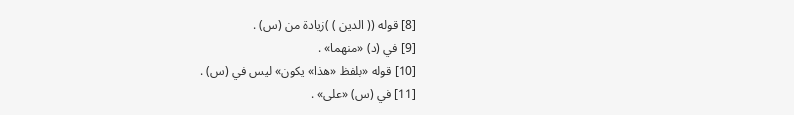[8] قوله (( الدين ) )زيادة من (س) .
[9] في (د) «منهما» .
[10] قوله «بلفظ «هذا» يكون» ليس في (س) .
[11] في (س) «على» .